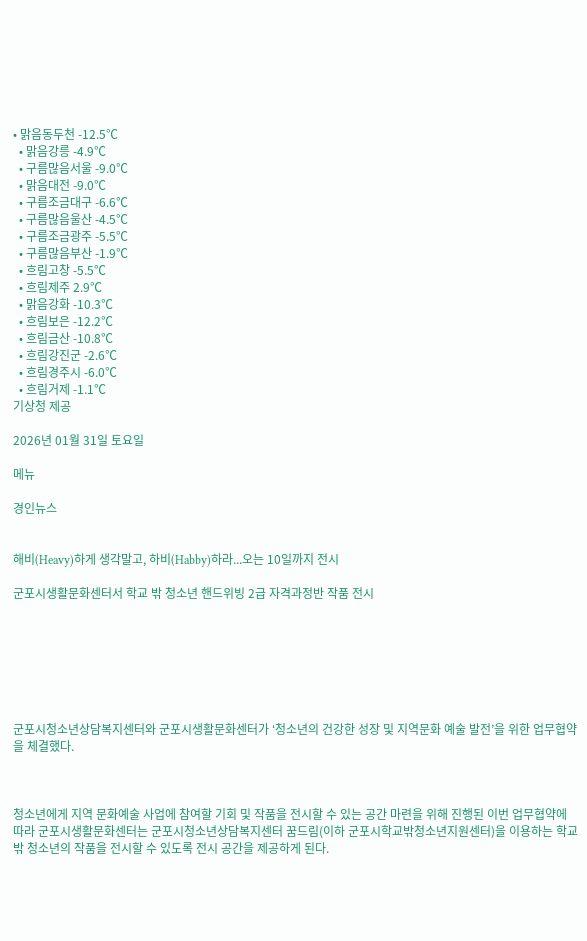• 맑음동두천 -12.5℃
  • 맑음강릉 -4.9℃
  • 구름많음서울 -9.0℃
  • 맑음대전 -9.0℃
  • 구름조금대구 -6.6℃
  • 구름많음울산 -4.5℃
  • 구름조금광주 -5.5℃
  • 구름많음부산 -1.9℃
  • 흐림고창 -5.5℃
  • 흐림제주 2.9℃
  • 맑음강화 -10.3℃
  • 흐림보은 -12.2℃
  • 흐림금산 -10.8℃
  • 흐림강진군 -2.6℃
  • 흐림경주시 -6.0℃
  • 흐림거제 -1.1℃
기상청 제공

2026년 01월 31일 토요일

메뉴

경인뉴스


해비(Heavy)하게 생각말고, 하비(Habby)하라...오는 10일까지 전시

군포시생활문화센터서 학교 밖 청소년 핸드위빙 2급 자격과정반 작품 전시







군포시청소년상담복지센터와 군포시생활문화센터가 ‘청소년의 건강한 성장 및 지역문화 예술 발전’을 위한 업무협약을 체결했다.



청소년에게 지역 문화예술 사업에 참여할 기회 및 작품을 전시할 수 있는 공간 마련을 위해 진행된 이번 업무협약에 따라 군포시생활문화센터는 군포시청소년상담복지센터 꿈드림(이하 군포시학교밖청소년지원센터)을 이용하는 학교 밖 청소년의 작품을 전시할 수 있도록 전시 공간을 제공하게 된다.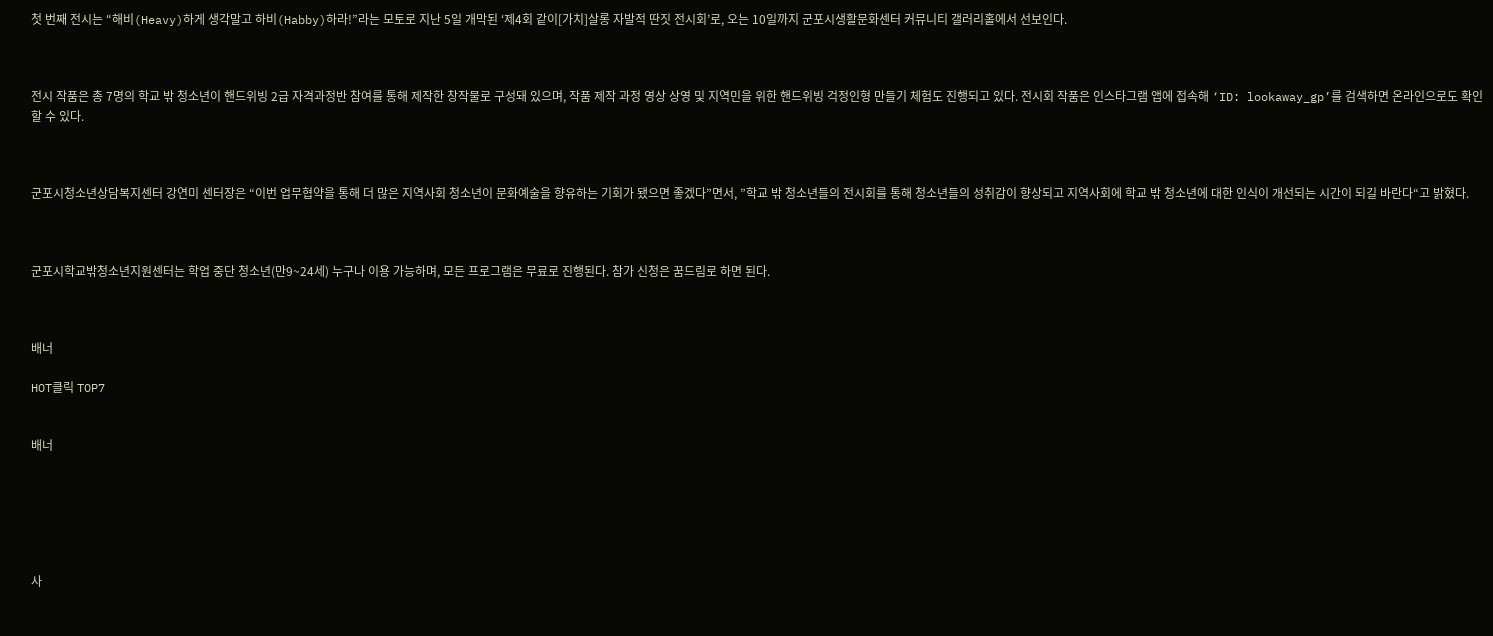첫 번째 전시는 “해비(Heavy)하게 생각말고 하비(Habby)하라!”라는 모토로 지난 5일 개막된 ‘제4회 같이[가치]살롱 자발적 딴짓 전시회’로, 오는 10일까지 군포시생활문화센터 커뮤니티 갤러리홀에서 선보인다.



전시 작품은 총 7명의 학교 밖 청소년이 핸드위빙 2급 자격과정반 참여를 통해 제작한 창작물로 구성돼 있으며, 작품 제작 과정 영상 상영 및 지역민을 위한 핸드위빙 걱정인형 만들기 체험도 진행되고 있다. 전시회 작품은 인스타그램 앱에 접속해 ‘ID: lookaway_gp’를 검색하면 온라인으로도 확인할 수 있다.



군포시청소년상담복지센터 강연미 센터장은 “이번 업무협약을 통해 더 많은 지역사회 청소년이 문화예술을 향유하는 기회가 됐으면 좋겠다”면서, ”학교 밖 청소년들의 전시회를 통해 청소년들의 성취감이 향상되고 지역사회에 학교 밖 청소년에 대한 인식이 개선되는 시간이 되길 바란다“고 밝혔다.



군포시학교밖청소년지원센터는 학업 중단 청소년(만9~24세) 누구나 이용 가능하며, 모든 프로그램은 무료로 진행된다. 참가 신청은 꿈드림로 하면 된다.



배너

HOT클릭 TOP7


배너






사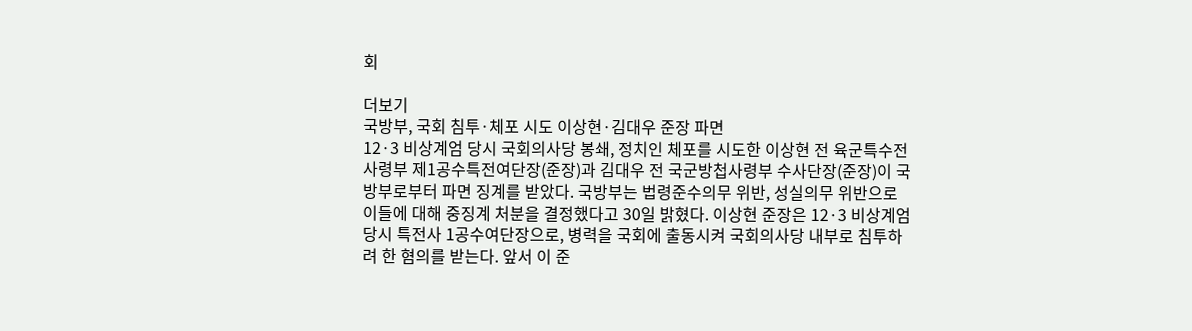회

더보기
국방부, 국회 침투·체포 시도 이상현·김대우 준장 파면
12·3 비상계엄 당시 국회의사당 봉쇄, 정치인 체포를 시도한 이상현 전 육군특수전사령부 제1공수특전여단장(준장)과 김대우 전 국군방첩사령부 수사단장(준장)이 국방부로부터 파면 징계를 받았다. 국방부는 법령준수의무 위반, 성실의무 위반으로 이들에 대해 중징계 처분을 결정했다고 30일 밝혔다. 이상현 준장은 12·3 비상계엄 당시 특전사 1공수여단장으로, 병력을 국회에 출동시켜 국회의사당 내부로 침투하려 한 혐의를 받는다. 앞서 이 준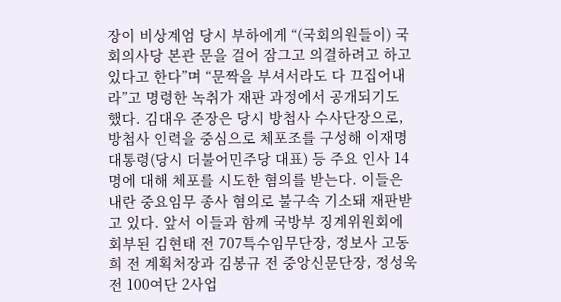장이 비상계엄 당시 부하에게 “(국회의원들이) 국회의사당 본관 문을 걸어 잠그고 의결하려고 하고 있다고 한다”며 “문짝을 부셔서라도 다 끄집어내라”고 명령한 녹취가 재판 과정에서 공개되기도 했다. 김대우 준장은 당시 방첩사 수사단장으로, 방첩사 인력을 중심으로 체포조를 구성해 이재명 대통령(당시 더불어민주당 대표) 등 주요 인사 14명에 대해 체포를 시도한 혐의를 받는다. 이들은 내란 중요임무 종사 혐의로 불구속 기소돼 재판받고 있다. 앞서 이들과 함께 국방부 징계위원회에 회부된 김현태 전 707특수임무단장, 정보사 고동희 전 계획처장과 김봉규 전 중앙신문단장, 정성욱 전 100여단 2사업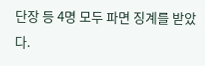단장 등 4명 모두 파면 징계를 받았다.